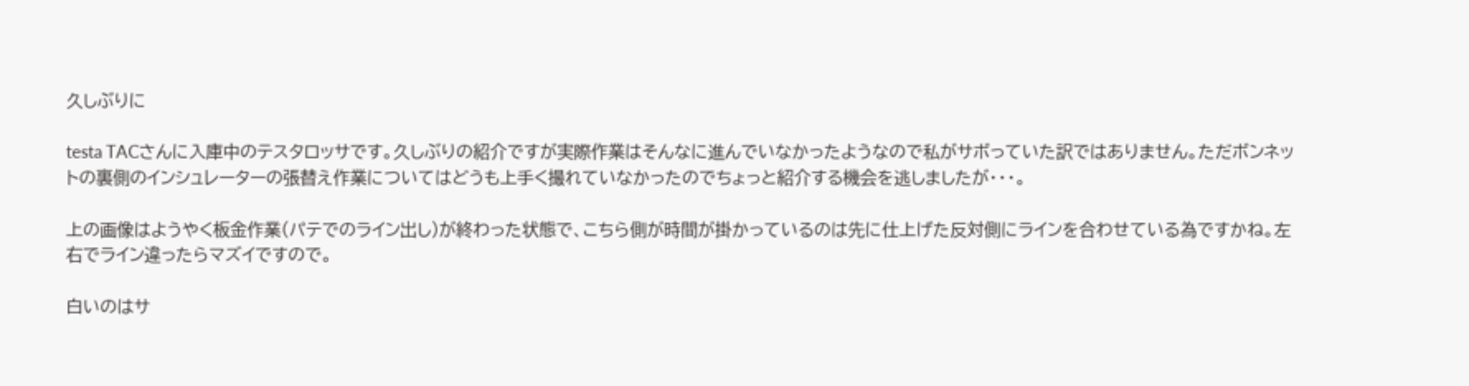久しぶりに

testa TACさんに入庫中のテスタロッサです。久しぶりの紹介ですが実際作業はそんなに進んでいなかったようなので私がサボっていた訳ではありません。ただボンネットの裏側のインシュレーターの張替え作業についてはどうも上手く撮れていなかったのでちょっと紹介する機会を逃しましたが・・・。

上の画像はようやく板金作業(パテでのライン出し)が終わった状態で、こちら側が時間が掛かっているのは先に仕上げた反対側にラインを合わせている為ですかね。左右でライン違ったらマズイですので。

白いのはサ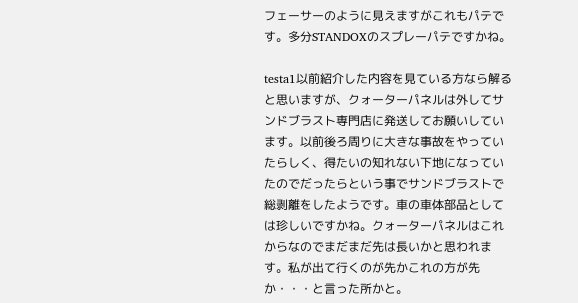フェーサーのように見えますがこれもパテです。多分STANDOXのスプレーパテですかね。

testa1以前紹介した内容を見ている方なら解ると思いますが、クォーターパネルは外してサンドブラスト専門店に発送してお願いしています。以前後ろ周りに大きな事故をやっていたらしく、得たいの知れない下地になっていたのでだったらという事でサンドブラストで総剥離をしたようです。車の車体部品としては珍しいですかね。クォーターパネルはこれからなのでまだまだ先は長いかと思われます。私が出て行くのが先かこれの方が先か・・・と言った所かと。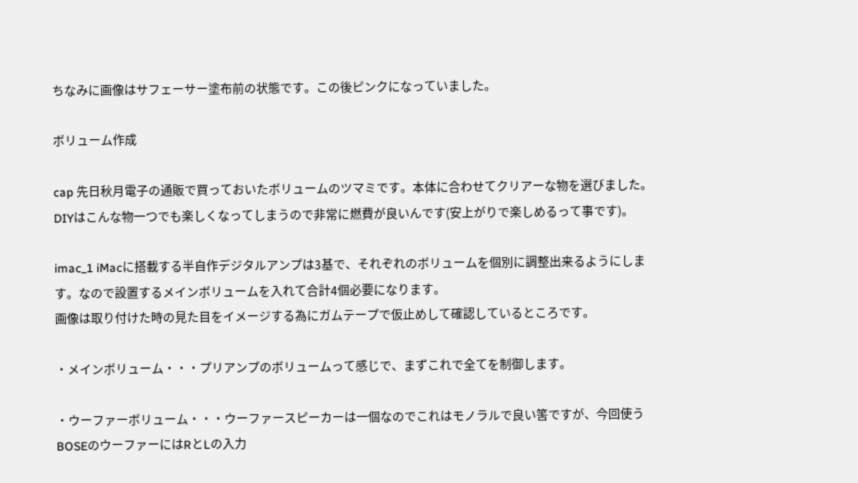ちなみに画像はサフェーサー塗布前の状態です。この後ピンクになっていました。

ボリューム作成

cap 先日秋月電子の通販で買っておいたボリュームのツマミです。本体に合わせてクリアーな物を選びました。DIYはこんな物一つでも楽しくなってしまうので非常に燃費が良いんです(安上がりで楽しめるって事です)。

imac_1 iMacに搭載する半自作デジタルアンプは3基で、それぞれのボリュームを個別に調整出来るようにします。なので設置するメインボリュームを入れて合計4個必要になります。
画像は取り付けた時の見た目をイメージする為にガムテープで仮止めして確認しているところです。

・メインボリューム・・・プリアンプのボリュームって感じで、まずこれで全てを制御します。

・ウーファーボリューム・・・ウーファースピーカーは一個なのでこれはモノラルで良い筈ですが、今回使うBOSEのウーファーにはRとLの入力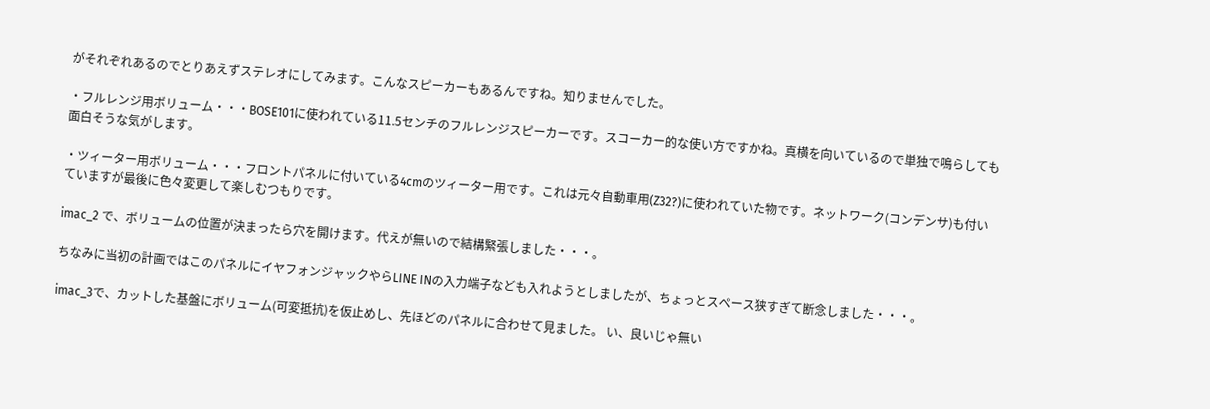がそれぞれあるのでとりあえずステレオにしてみます。こんなスピーカーもあるんですね。知りませんでした。

・フルレンジ用ボリューム・・・BOSE101に使われている11.5センチのフルレンジスピーカーです。スコーカー的な使い方ですかね。真横を向いているので単独で鳴らしても面白そうな気がします。

・ツィーター用ボリューム・・・フロントパネルに付いている4cmのツィーター用です。これは元々自動車用(Z32?)に使われていた物です。ネットワーク(コンデンサ)も付いていますが最後に色々変更して楽しむつもりです。

imac_2 で、ボリュームの位置が決まったら穴を開けます。代えが無いので結構緊張しました・・・。

ちなみに当初の計画ではこのパネルにイヤフォンジャックやらLINE INの入力端子なども入れようとしましたが、ちょっとスペース狭すぎて断念しました・・・。

imac_3で、カットした基盤にボリューム(可変抵抗)を仮止めし、先ほどのパネルに合わせて見ました。 い、良いじゃ無い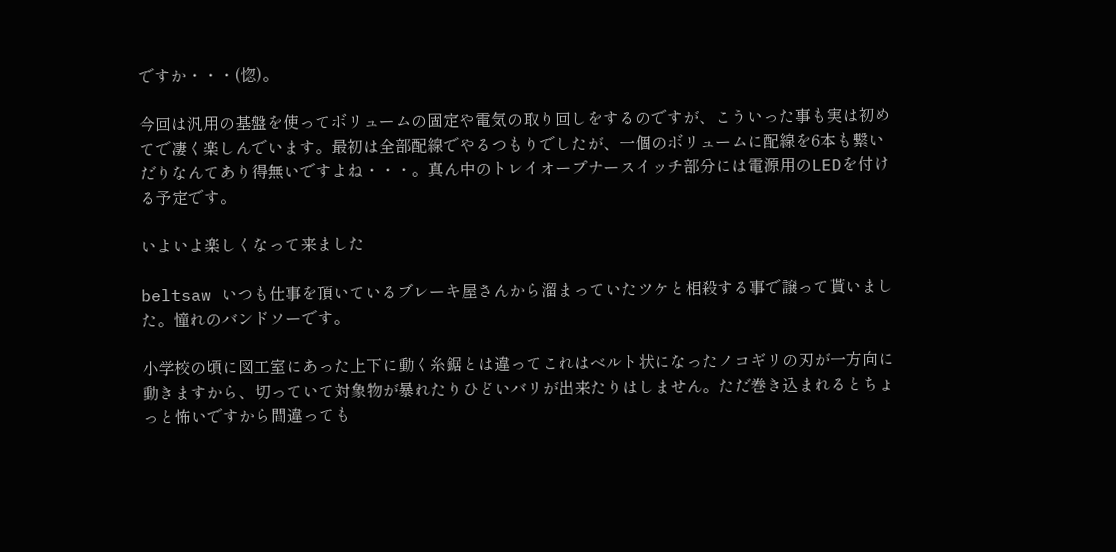ですか・・・(惚)。

今回は汎用の基盤を使ってボリュームの固定や電気の取り回しをするのですが、こういった事も実は初めてで凄く楽しんでいます。最初は全部配線でやるつもりでしたが、一個のボリュームに配線を6本も繋いだりなんてあり得無いですよね・・・。真ん中のトレイオープナースイッチ部分には電源用のLEDを付ける予定です。

いよいよ楽しくなって来ました

beltsaw いつも仕事を頂いているブレーキ屋さんから溜まっていたツケと相殺する事で譲って貰いました。憧れのバンドソーです。

小学校の頃に図工室にあった上下に動く糸鋸とは違ってこれはベルト状になったノコギリの刃が一方向に動きますから、切っていて対象物が暴れたりひどいバリが出来たりはしません。ただ巻き込まれるとちょっと怖いですから間違っても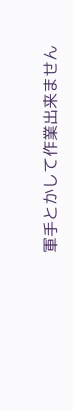軍手とかして作業出来ません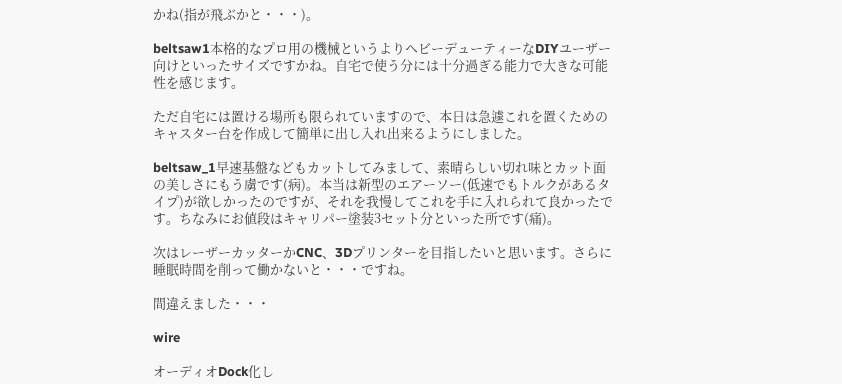かね(指が飛ぶかと・・・)。

beltsaw1本格的なプロ用の機械というよりヘビーデューティーなDIYユーザー向けといったサイズですかね。自宅で使う分には十分過ぎる能力で大きな可能性を感じます。

ただ自宅には置ける場所も限られていますので、本日は急遽これを置くためのキャスター台を作成して簡単に出し入れ出来るようにしました。

beltsaw_1早速基盤などもカットしてみまして、素晴らしい切れ味とカット面の美しさにもう虜です(病)。本当は新型のエアーソー(低速でもトルクがあるタイプ)が欲しかったのですが、それを我慢してこれを手に入れられて良かったです。ちなみにお値段はキャリパー塗装3セット分といった所です(痛)。

次はレーザーカッターかCNC、3Dプリンターを目指したいと思います。さらに睡眠時間を削って働かないと・・・ですね。

間違えました・・・

wire

オーディオDock化し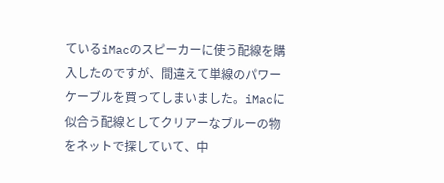ているiMacのスピーカーに使う配線を購入したのですが、間違えて単線のパワーケーブルを買ってしまいました。iMacに似合う配線としてクリアーなブルーの物をネットで探していて、中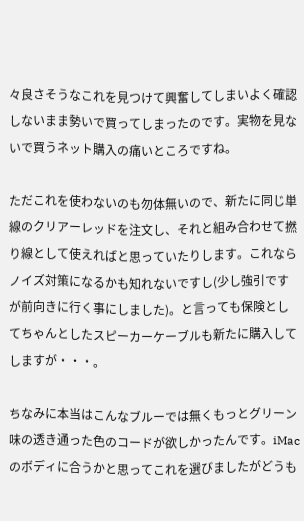々良さそうなこれを見つけて興奮してしまいよく確認しないまま勢いで買ってしまったのです。実物を見ないで買うネット購入の痛いところですね。

ただこれを使わないのも勿体無いので、新たに同じ単線のクリアーレッドを注文し、それと組み合わせて撚り線として使えればと思っていたりします。これならノイズ対策になるかも知れないですし(少し強引ですが前向きに行く事にしました)。と言っても保険としてちゃんとしたスピーカーケーブルも新たに購入してしますが・・・。

ちなみに本当はこんなブルーでは無くもっとグリーン味の透き通った色のコードが欲しかったんです。iMacのボディに合うかと思ってこれを選びましたがどうも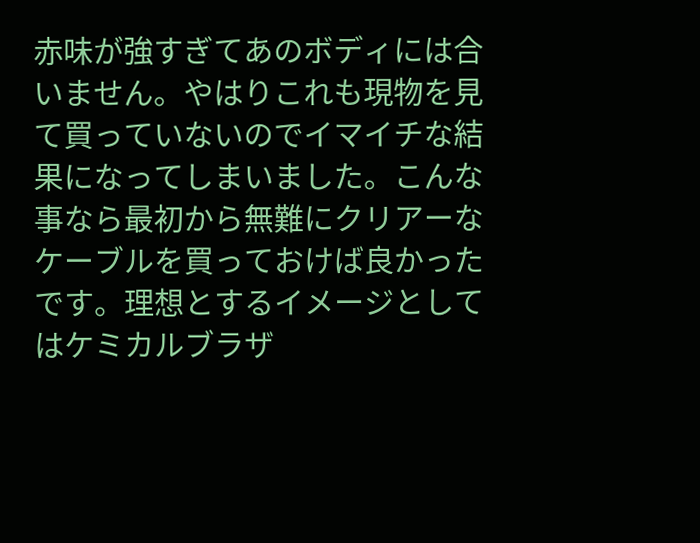赤味が強すぎてあのボディには合いません。やはりこれも現物を見て買っていないのでイマイチな結果になってしまいました。こんな事なら最初から無難にクリアーなケーブルを買っておけば良かったです。理想とするイメージとしてはケミカルブラザ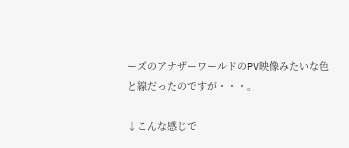ーズのアナザーワールドのPV映像みたいな色と線だったのですが・・・。

↓こんな感じで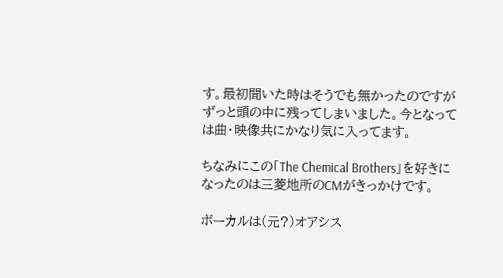す。最初聞いた時はそうでも無かったのですがずっと頭の中に残ってしまいました。今となっては曲・映像共にかなり気に入ってます。

ちなみにこの「The Chemical Brothers」を好きになったのは三菱地所のCMがきっかけです。

ボーカルは(元?)オアシス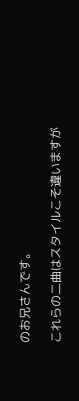のお兄さんです。

これらの二曲はスタイルこそ違いますが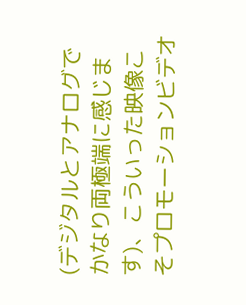(デジタルとアナログでかなり両極端に感じます)、こういった映像こそプロモーションビデオ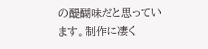の醍醐味だと思っています。制作に凄く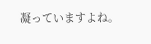凝っていますよね。